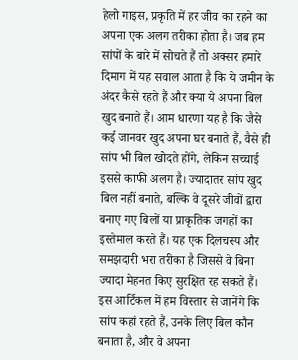हेलो गाइस, प्रकृति में हर जीव का रहने का अपना एक अलग तरीका होता है। जब हम सांपों के बारे में सोचते हैं तो अक्सर हमारे दिमाग में यह सवाल आता है कि ये जमीन के अंदर कैसे रहते हैं और क्या ये अपना बिल खुद बनाते हैं। आम धारणा यह है कि जैसे कई जानवर खुद अपना घर बनाते हैं, वैसे ही सांप भी बिल खोदते होंगे, लेकिन सच्चाई इससे काफी अलग है। ज्यादातर सांप खुद बिल नहीं बनाते, बल्कि वे दूसरे जीवों द्वारा बनाए गए बिलों या प्राकृतिक जगहों का इस्तेमाल करते हैं। यह एक दिलचस्प और समझदारी भरा तरीका है जिससे वे बिना ज्यादा मेहनत किए सुरक्षित रह सकते हैं। इस आर्टिकल में हम विस्तार से जानेंगे कि सांप कहां रहते हैं, उनके लिए बिल कौन बनाता है, और वे अपना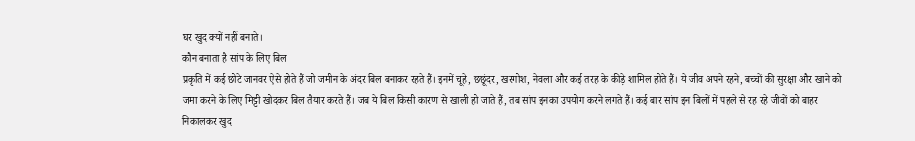घर खुद क्यों नहीं बनाते।
कौन बनाता है सांप के लिए बिल
प्रकृति में कई छोटे जानवर ऐसे होते हैं जो जमीन के अंदर बिल बनाकर रहते हैं। इनमें चूहे, छछूंदर, खरगोश, नेवला और कई तरह के कीड़े शामिल होते हैं। ये जीव अपने रहने, बच्चों की सुरक्षा और खाने को जमा करने के लिए मिट्टी खोदकर बिल तैयार करते हैं। जब ये बिल किसी कारण से खाली हो जाते हैं, तब सांप इनका उपयोग करने लगते हैं। कई बार सांप इन बिलों में पहले से रह रहे जीवों को बाहर निकालकर खुद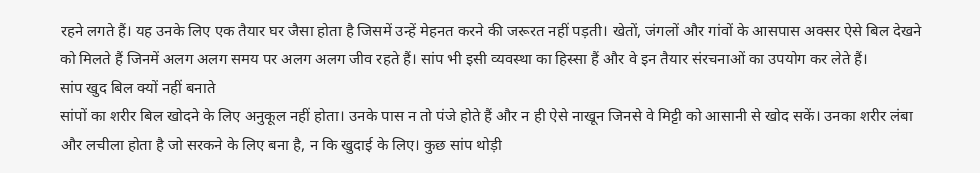रहने लगते हैं। यह उनके लिए एक तैयार घर जैसा होता है जिसमें उन्हें मेहनत करने की जरूरत नहीं पड़ती। खेतों, जंगलों और गांवों के आसपास अक्सर ऐसे बिल देखने को मिलते हैं जिनमें अलग अलग समय पर अलग अलग जीव रहते हैं। सांप भी इसी व्यवस्था का हिस्सा हैं और वे इन तैयार संरचनाओं का उपयोग कर लेते हैं।
सांप खुद बिल क्यों नहीं बनाते
सांपों का शरीर बिल खोदने के लिए अनुकूल नहीं होता। उनके पास न तो पंजे होते हैं और न ही ऐसे नाखून जिनसे वे मिट्टी को आसानी से खोद सकें। उनका शरीर लंबा और लचीला होता है जो सरकने के लिए बना है, न कि खुदाई के लिए। कुछ सांप थोड़ी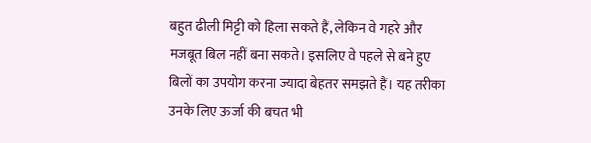बहुत ढीली मिट्टी को हिला सकते हैं, लेकिन वे गहरे और मजबूत बिल नहीं बना सकते। इसलिए वे पहले से बने हुए बिलों का उपयोग करना ज्यादा बेहतर समझते हैं। यह तरीका उनके लिए ऊर्जा की बचत भी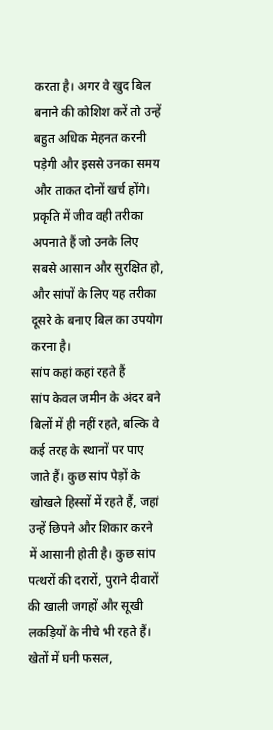करता है। अगर वे खुद बिल बनाने की कोशिश करें तो उन्हें बहुत अधिक मेहनत करनी पड़ेगी और इससे उनका समय और ताकत दोनों खर्च होंगे। प्रकृति में जीव वही तरीका अपनाते हैं जो उनके लिए सबसे आसान और सुरक्षित हो, और सांपों के लिए यह तरीका दूसरे के बनाए बिल का उपयोग करना है।
सांप कहां कहां रहते हैं
सांप केवल जमीन के अंदर बने बिलों में ही नहीं रहते, बल्कि वे कई तरह के स्थानों पर पाए जाते हैं। कुछ सांप पेड़ों के खोखले हिस्सों में रहते हैं, जहां उन्हें छिपने और शिकार करने में आसानी होती है। कुछ सांप पत्थरों की दरारों, पुराने दीवारों की खाली जगहों और सूखी लकड़ियों के नीचे भी रहते हैं। खेतों में घनी फसल,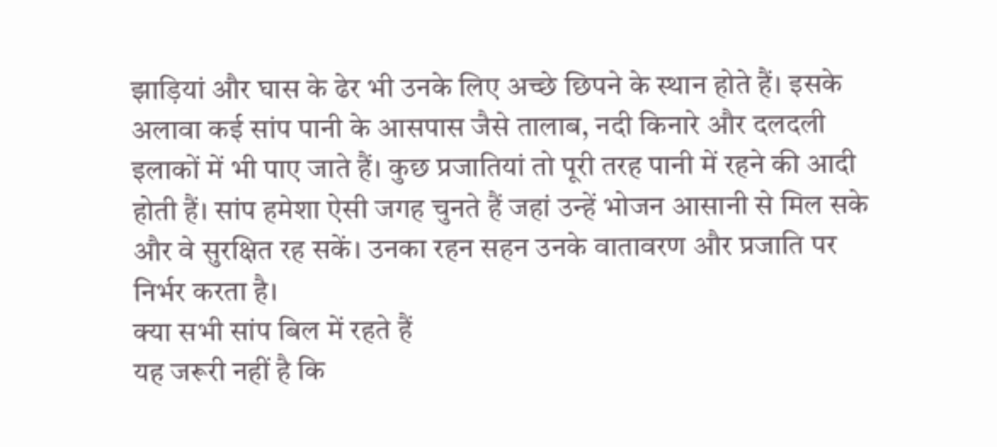झाड़ियां और घास के ढेर भी उनके लिए अच्छे छिपने के स्थान होते हैं। इसके अलावा कई सांप पानी के आसपास जैसे तालाब, नदी किनारे और दलदली इलाकों में भी पाए जाते हैं। कुछ प्रजातियां तो पूरी तरह पानी में रहने की आदी होती हैं। सांप हमेशा ऐसी जगह चुनते हैं जहां उन्हें भोजन आसानी से मिल सके और वे सुरक्षित रह सकें। उनका रहन सहन उनके वातावरण और प्रजाति पर निर्भर करता है।
क्या सभी सांप बिल में रहते हैं
यह जरूरी नहीं है कि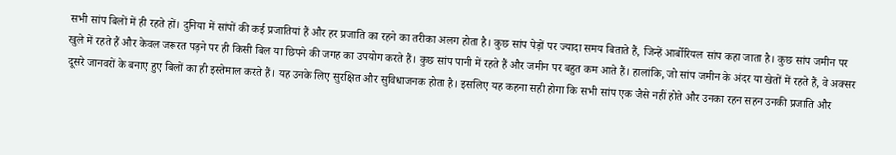सभी सांप बिलों में ही रहते हों। दुनिया में सांपों की कई प्रजातियां हैं और हर प्रजाति का रहने का तरीका अलग होता है। कुछ सांप पेड़ों पर ज्यादा समय बिताते हैं, जिन्हें आर्बोरियल सांप कहा जाता है। कुछ सांप जमीन पर खुले में रहते हैं और केवल जरूरत पड़ने पर ही किसी बिल या छिपने की जगह का उपयोग करते हैं। कुछ सांप पानी में रहते हैं और जमीन पर बहुत कम आते हैं। हालांकि, जो सांप जमीन के अंदर या खेतों में रहते हैं, वे अक्सर दूसरे जानवरों के बनाए हुए बिलों का ही इस्तेमाल करते हैं। यह उनके लिए सुरक्षित और सुविधाजनक होता है। इसलिए यह कहना सही होगा कि सभी सांप एक जैसे नहीं होते और उनका रहन सहन उनकी प्रजाति और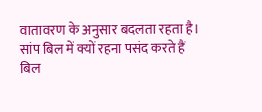वातावरण के अनुसार बदलता रहता है।
सांप बिल में क्यों रहना पसंद करते हैं
बिल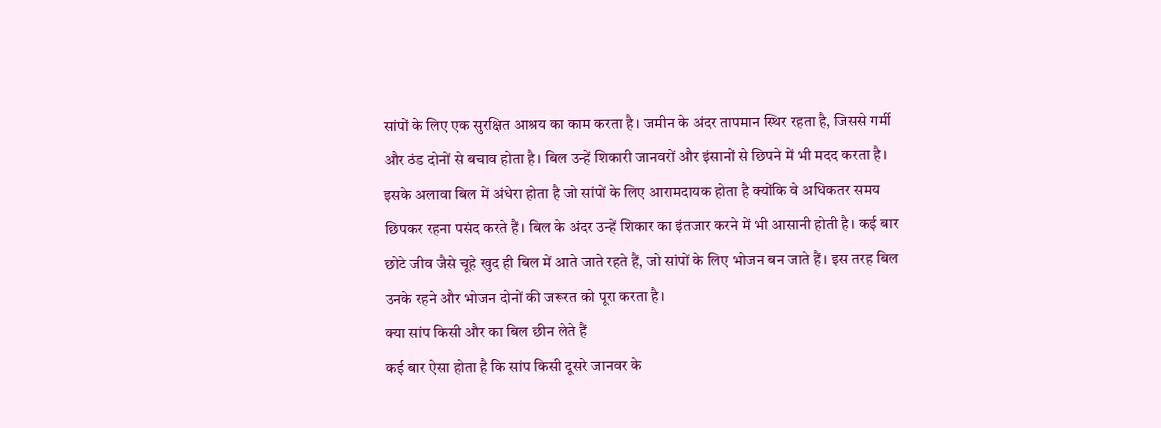सांपों के लिए एक सुरक्षित आश्रय का काम करता है। जमीन के अंदर तापमान स्थिर रहता है, जिससे गर्मी और ठंड दोनों से बचाव होता है। बिल उन्हें शिकारी जानवरों और इंसानों से छिपने में भी मदद करता है। इसके अलावा बिल में अंधेरा होता है जो सांपों के लिए आरामदायक होता है क्योंकि वे अधिकतर समय छिपकर रहना पसंद करते हैं। बिल के अंदर उन्हें शिकार का इंतजार करने में भी आसानी होती है। कई बार छोटे जीव जैसे चूहे खुद ही बिल में आते जाते रहते हैं, जो सांपों के लिए भोजन बन जाते हैं। इस तरह बिल उनके रहने और भोजन दोनों की जरूरत को पूरा करता है।
क्या सांप किसी और का बिल छीन लेते हैं
कई बार ऐसा होता है कि सांप किसी दूसरे जानवर के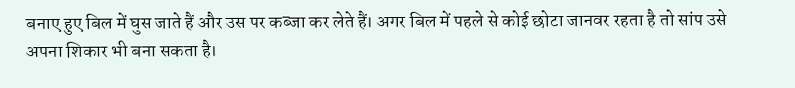बनाए हुए बिल में घुस जाते हैं और उस पर कब्जा कर लेते हैं। अगर बिल में पहले से कोई छोटा जानवर रहता है तो सांप उसे अपना शिकार भी बना सकता है।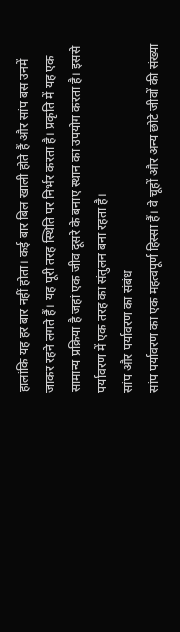हालांकि यह हर बार नहीं होता। कई बार बिल खाली होते हैं और सांप बस उनमें जाकर रहने लगते हैं। यह पूरी तरह स्थिति पर निर्भर करता है। प्रकृति में यह एक सामान्य प्रक्रिया है जहां एक जीव दूसरे के बनाए स्थान का उपयोग करता है। इससे पर्यावरण में एक तरह का संतुलन बना रहता है।
सांप और पर्यावरण का संबंध
सांप पर्यावरण का एक महत्वपूर्ण हिस्सा हैं। वे चूहों और अन्य छोटे जीवों की संख्या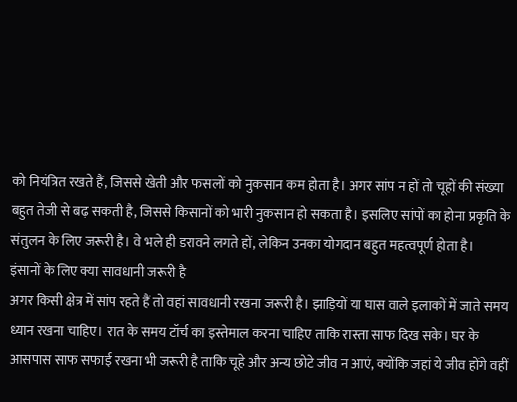को नियंत्रित रखते हैं, जिससे खेती और फसलों को नुकसान कम होता है। अगर सांप न हों तो चूहों की संख्या बहुत तेजी से बढ़ सकती है, जिससे किसानों को भारी नुकसान हो सकता है। इसलिए सांपों का होना प्रकृति के संतुलन के लिए जरूरी है। वे भले ही डरावने लगते हों, लेकिन उनका योगदान बहुत महत्वपूर्ण होता है।
इंसानों के लिए क्या सावधानी जरूरी है
अगर किसी क्षेत्र में सांप रहते हैं तो वहां सावधानी रखना जरूरी है। झाड़ियों या घास वाले इलाकों में जाते समय ध्यान रखना चाहिए। रात के समय टॉर्च का इस्तेमाल करना चाहिए ताकि रास्ता साफ दिख सके। घर के आसपास साफ सफाई रखना भी जरूरी है ताकि चूहे और अन्य छोटे जीव न आएं, क्योंकि जहां ये जीव होंगे वहीं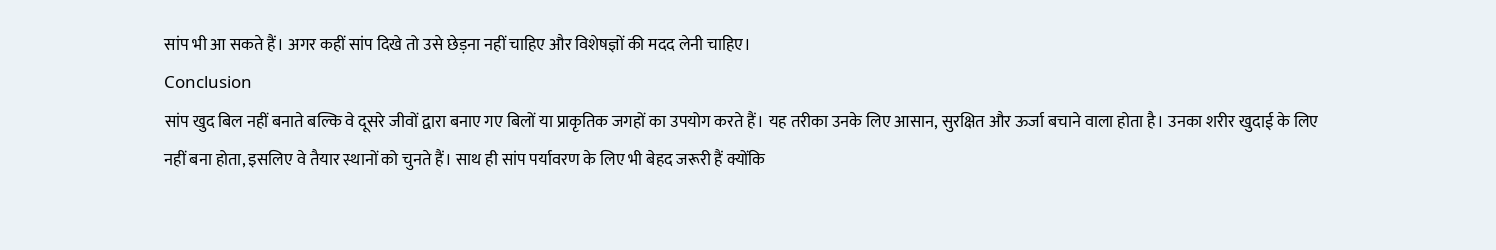सांप भी आ सकते हैं। अगर कहीं सांप दिखे तो उसे छेड़ना नहीं चाहिए और विशेषज्ञों की मदद लेनी चाहिए।
Conclusion
सांप खुद बिल नहीं बनाते बल्कि वे दूसरे जीवों द्वारा बनाए गए बिलों या प्राकृतिक जगहों का उपयोग करते हैं। यह तरीका उनके लिए आसान, सुरक्षित और ऊर्जा बचाने वाला होता है। उनका शरीर खुदाई के लिए नहीं बना होता, इसलिए वे तैयार स्थानों को चुनते हैं। साथ ही सांप पर्यावरण के लिए भी बेहद जरूरी हैं क्योंकि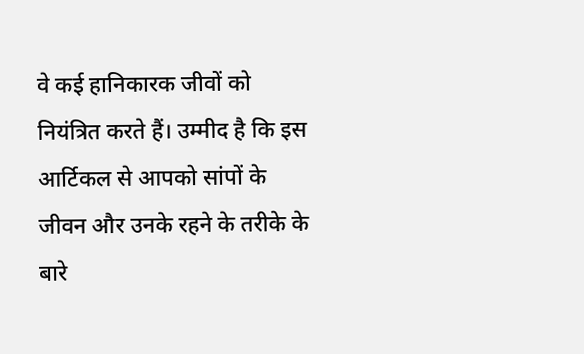वे कई हानिकारक जीवों को नियंत्रित करते हैं। उम्मीद है कि इस आर्टिकल से आपको सांपों के जीवन और उनके रहने के तरीके के बारे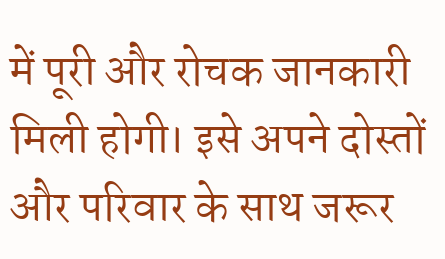में पूरी और रोचक जानकारी मिली होगी। इसे अपने दोस्तों और परिवार के साथ जरूर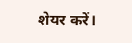शेयर करें।